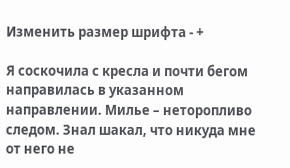Изменить размер шрифта - +

Я соскочила с кресла и почти бегом направилась в указанном направлении. Милье – неторопливо следом. Знал шакал, что никуда мне от него не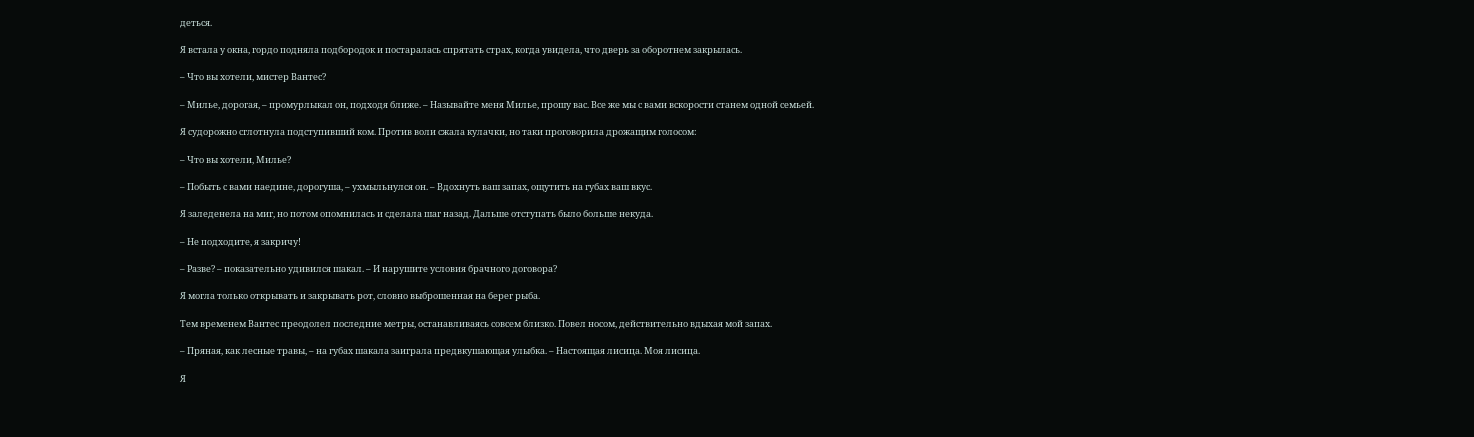деться.

Я встала у окна, гордо подняла подбородок и постаралась спрятать страх, когда увидела, что дверь за оборотнем закрылась.

– Что вы хотели, мистер Вантес?

– Милье, дорогая, – промурлыкал он, подходя ближе. – Называйте меня Милье, прошу вас. Все же мы с вами вскорости станем одной семьей.

Я судорожно сглотнула подступивший ком. Против воли сжала кулачки, но таки проговорила дрожащим голосом:

– Что вы хотели, Милье?

– Побыть с вами наедине, дорогуша, – ухмыльнулся он. – Вдохнуть ваш запах, ощутить на губах ваш вкус.

Я заледенела на миг, но потом опомнилась и сделала шаг назад. Дальше отступать было больше некуда.

– Не подходите, я закричу!

– Разве? – показательно удивился шакал. – И нарушите условия брачного договора?

Я могла только открывать и закрывать рот, словно выброшенная на берег рыба.

Тем временем Вантес преодолел последние метры, останавливаясь совсем близко. Повел носом, действительно вдыхая мой запах.

– Пряная, как лесные травы, – на губах шакала заиграла предвкушающая улыбка. – Настоящая лисица. Моя лисица.

Я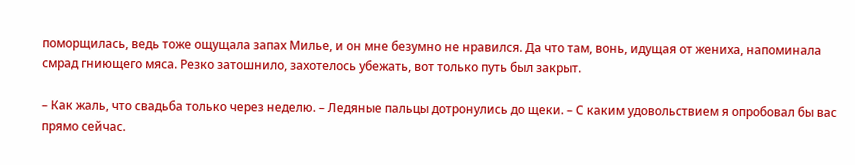поморщилась, ведь тоже ощущала запах Милье, и он мне безумно не нравился. Да что там, вонь, идущая от жениха, напоминала смрад гниющего мяса. Резко затошнило, захотелось убежать, вот только путь был закрыт.

– Как жаль, что свадьба только через неделю. – Ледяные пальцы дотронулись до щеки. – С каким удовольствием я опробовал бы вас прямо сейчас.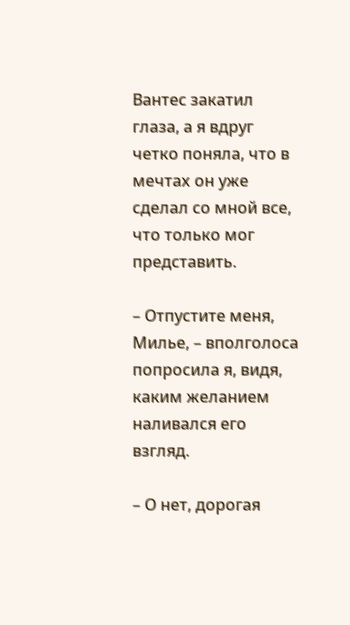Вантес закатил глаза, а я вдруг четко поняла, что в мечтах он уже сделал со мной все, что только мог представить.

– Отпустите меня, Милье, – вполголоса попросила я, видя, каким желанием наливался его взгляд.

– О нет, дорогая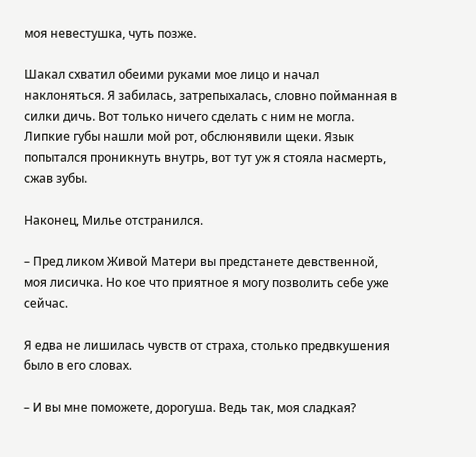моя невестушка, чуть позже.

Шакал схватил обеими руками мое лицо и начал наклоняться. Я забилась, затрепыхалась, словно пойманная в силки дичь. Вот только ничего сделать с ним не могла. Липкие губы нашли мой рот, обслюнявили щеки. Язык попытался проникнуть внутрь, вот тут уж я стояла насмерть, сжав зубы.

Наконец, Милье отстранился.

– Пред ликом Живой Матери вы предстанете девственной, моя лисичка. Но кое что приятное я могу позволить себе уже сейчас.

Я едва не лишилась чувств от страха, столько предвкушения было в его словах.

– И вы мне поможете, дорогуша. Ведь так, моя сладкая?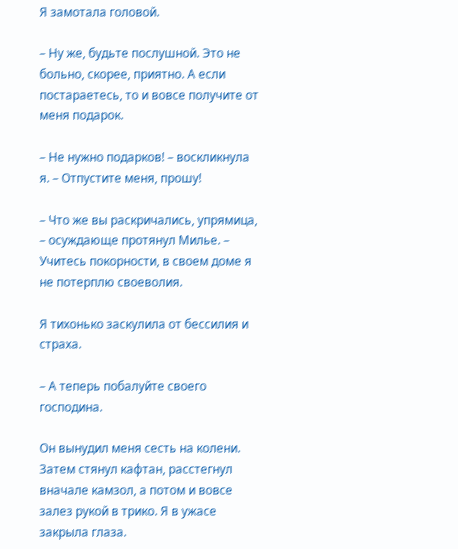Я замотала головой.

– Ну же, будьте послушной. Это не больно, скорее, приятно. А если постараетесь, то и вовсе получите от меня подарок.

– Не нужно подарков! – воскликнула я. – Отпустите меня, прошу!

– Что же вы раскричались, упрямица, – осуждающе протянул Милье. – Учитесь покорности, в своем доме я не потерплю своеволия.

Я тихонько заскулила от бессилия и страха.

– А теперь побалуйте своего господина.

Он вынудил меня сесть на колени. Затем стянул кафтан, расстегнул вначале камзол, а потом и вовсе залез рукой в трико. Я в ужасе закрыла глаза.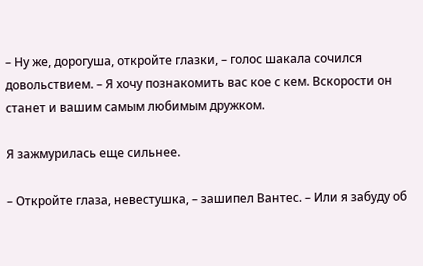– Ну же, дорогуша, откройте глазки, – голос шакала сочился довольствием. – Я хочу познакомить вас кое с кем. Вскорости он станет и вашим самым любимым дружком.

Я зажмурилась еще сильнее.

– Откройте глаза, невестушка, – зашипел Вантес. – Или я забуду об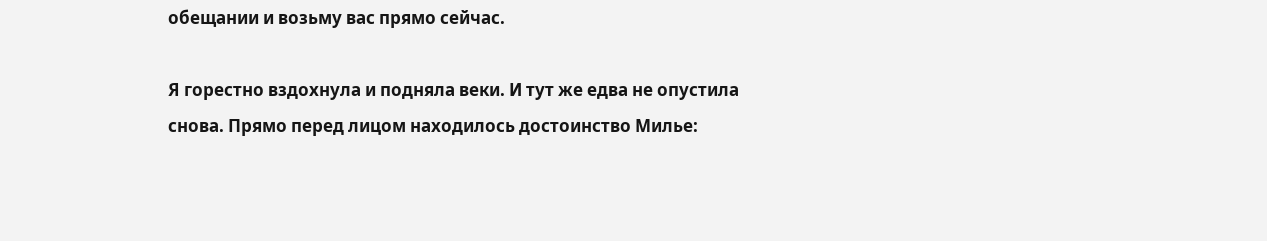обещании и возьму вас прямо сейчас.

Я горестно вздохнула и подняла веки. И тут же едва не опустила снова. Прямо перед лицом находилось достоинство Милье: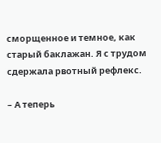сморщенное и темное, как старый баклажан. Я с трудом сдержала рвотный рефлекс.

– А теперь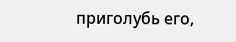приголубь его,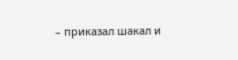– приказал шакал и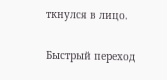ткнулся в лицо.

Быстрый переход